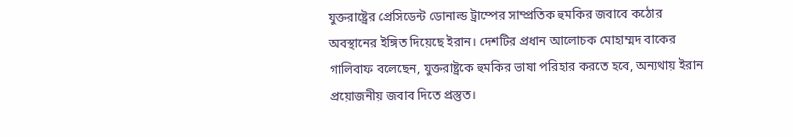যুক্তরাষ্ট্রের প্রেসিডেন্ট ডোনাল্ড ট্রাম্পের সাম্প্রতিক হুমকির জবাবে কঠোর অবস্থানের ইঙ্গিত দিয়েছে ইরান। দেশটির প্রধান আলোচক মোহাম্মদ বাকের গালিবাফ বলেছেন, যুক্তরাষ্ট্রকে হুমকির ভাষা পরিহার করতে হবে, অন্যথায় ইরান প্রয়োজনীয় জবাব দিতে প্রস্তুত।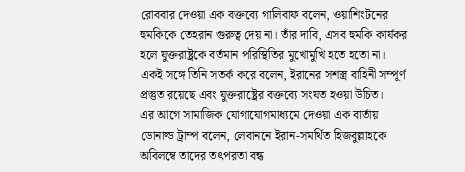রোববার দেওয়া এক বক্তব্যে গালিবাফ বলেন, ওয়াশিংটনের হুমকিকে তেহরান গুরুত্ব দেয় না। তাঁর দাবি, এসব হুমকি কার্যকর হলে যুক্তরাষ্ট্রকে বর্তমান পরিস্থিতির মুখোমুখি হতে হতো না। একই সঙ্গে তিনি সতর্ক করে বলেন, ইরানের সশস্ত্র বাহিনী সম্পূর্ণ প্রস্তুত রয়েছে এবং যুক্তরাষ্ট্রের বক্তব্যে সংযত হওয়া উচিত।
এর আগে সামাজিক যোগাযোগমাধ্যমে দেওয়া এক বার্তায় ডোনাল্ড ট্রাম্প বলেন, লেবাননে ইরান-সমর্থিত হিজবুল্লাহকে অবিলম্বে তাদের তৎপরতা বন্ধ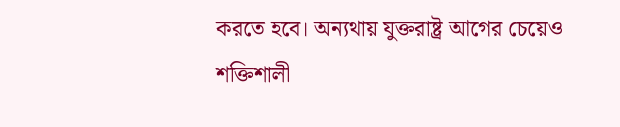করতে হবে। অন্যথায় যুক্তরাষ্ট্র আগের চেয়েও শক্তিশালী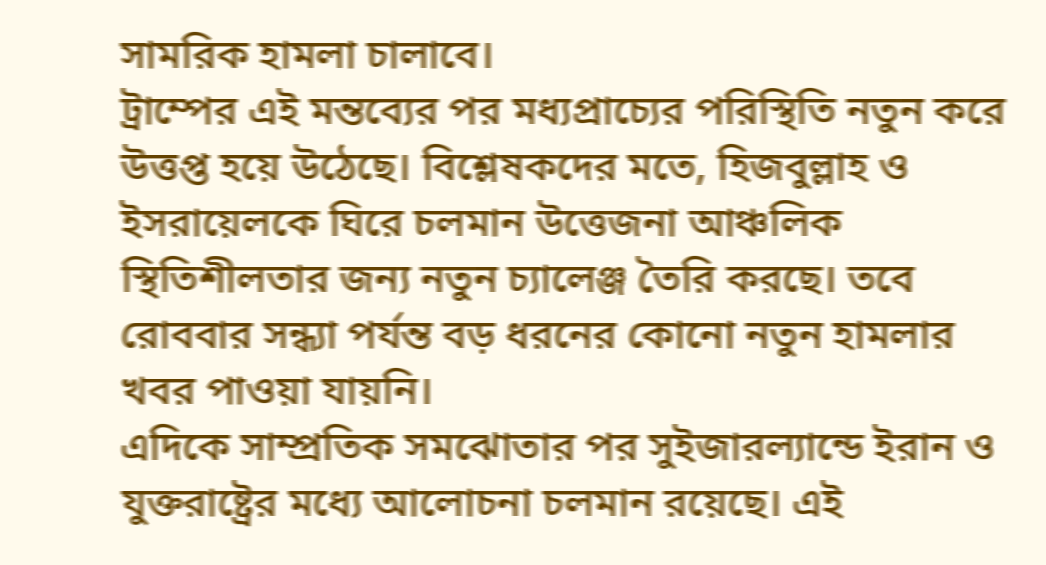সামরিক হামলা চালাবে।
ট্রাম্পের এই মন্তব্যের পর মধ্যপ্রাচ্যের পরিস্থিতি নতুন করে উত্তপ্ত হয়ে উঠেছে। বিশ্লেষকদের মতে, হিজবুল্লাহ ও ইসরায়েলকে ঘিরে চলমান উত্তেজনা আঞ্চলিক স্থিতিশীলতার জন্য নতুন চ্যালেঞ্জ তৈরি করছে। তবে রোববার সন্ধ্যা পর্যন্ত বড় ধরনের কোনো নতুন হামলার খবর পাওয়া যায়নি।
এদিকে সাম্প্রতিক সমঝোতার পর সুইজারল্যান্ডে ইরান ও যুক্তরাষ্ট্রের মধ্যে আলোচনা চলমান রয়েছে। এই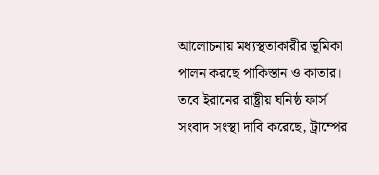আলোচনায় মধ্যস্থতাকারীর ভূমিকা পালন করছে পাকিস্তান ও কাতার। তবে ইরানের রাষ্ট্রীয় ঘনিষ্ঠ ফার্স সংবাদ সংস্থা দাবি করেছে, ট্রাম্পের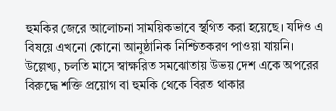হুমকির জেরে আলোচনা সাময়িকভাবে স্থগিত করা হয়েছে। যদিও এ বিষয়ে এখনো কোনো আনুষ্ঠানিক নিশ্চিতকরণ পাওয়া যায়নি।
উল্লেখ্য, চলতি মাসে স্বাক্ষরিত সমঝোতায় উভয় দেশ একে অপরের বিরুদ্ধে শক্তি প্রয়োগ বা হুমকি থেকে বিরত থাকার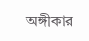অঙ্গীকার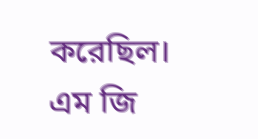করেছিল।
এম জি